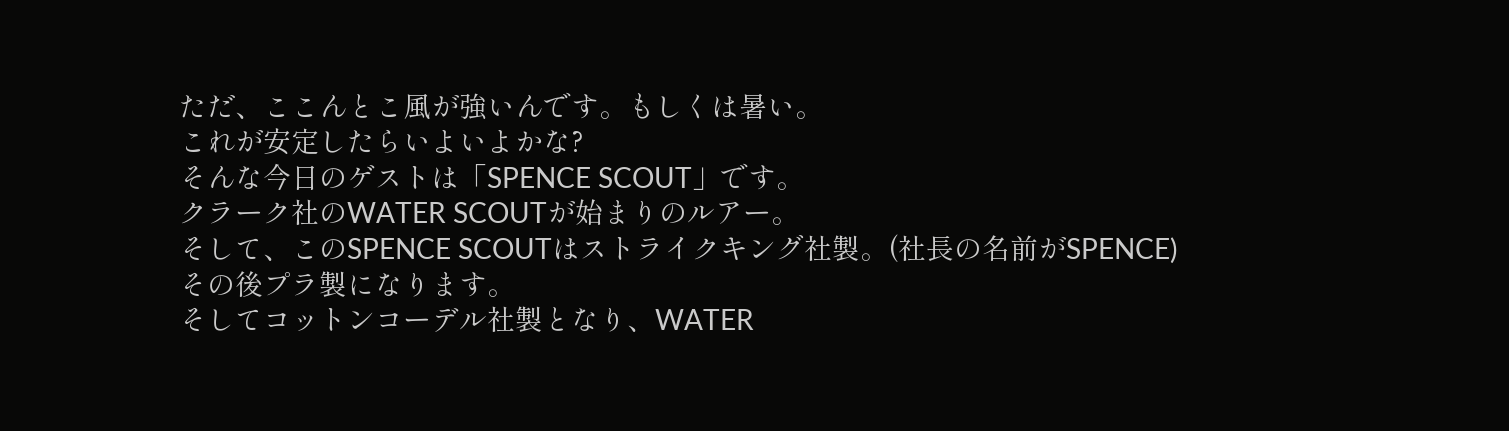ただ、ここんとこ風が強いんです。もしくは暑い。
これが安定したらいよいよかな?
そんな今日のゲストは「SPENCE SCOUT」です。
クラーク社のWATER SCOUTが始まりのルアー。
そして、このSPENCE SCOUTはストライクキング社製。(社長の名前がSPENCE)
その後プラ製になります。
そしてコットンコーデル社製となり、WATER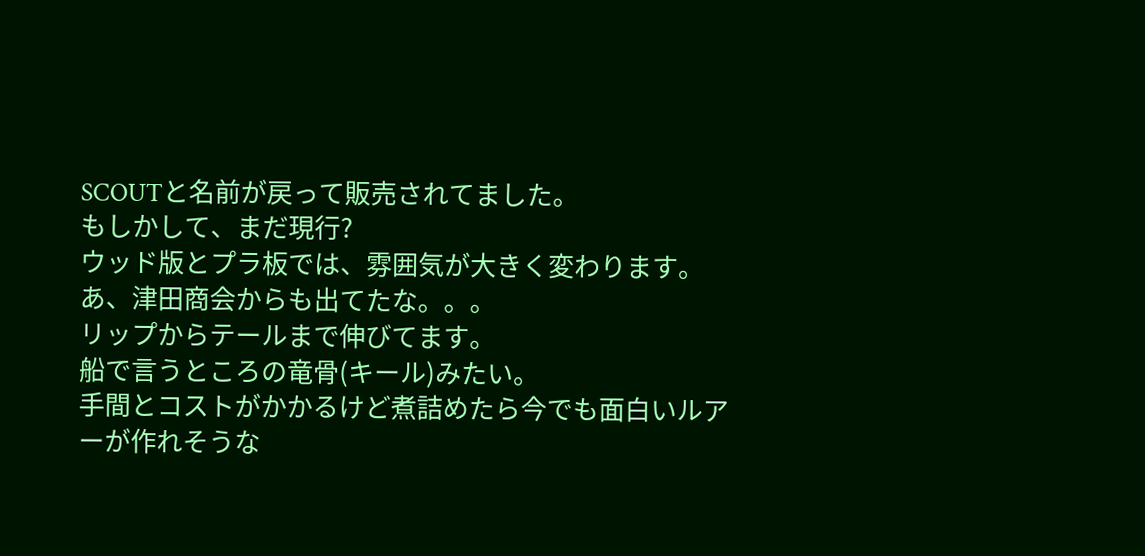SCOUTと名前が戻って販売されてました。
もしかして、まだ現行?
ウッド版とプラ板では、雰囲気が大きく変わります。
あ、津田商会からも出てたな。。。
リップからテールまで伸びてます。
船で言うところの竜骨(キール)みたい。
手間とコストがかかるけど煮詰めたら今でも面白いルアーが作れそうな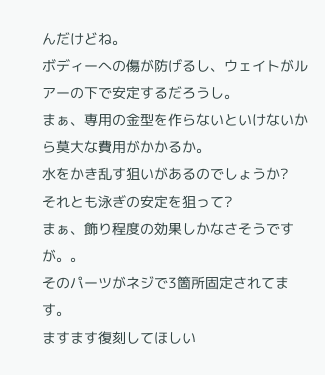んだけどね。
ボディーへの傷が防げるし、ウェイトがルアーの下で安定するだろうし。
まぁ、専用の金型を作らないといけないから莫大な費用がかかるか。
水をかき乱す狙いがあるのでしょうか?
それとも泳ぎの安定を狙って?
まぁ、飾り程度の効果しかなさそうですが。。
そのパーツがネジで3箇所固定されてます。
ますます復刻してほしい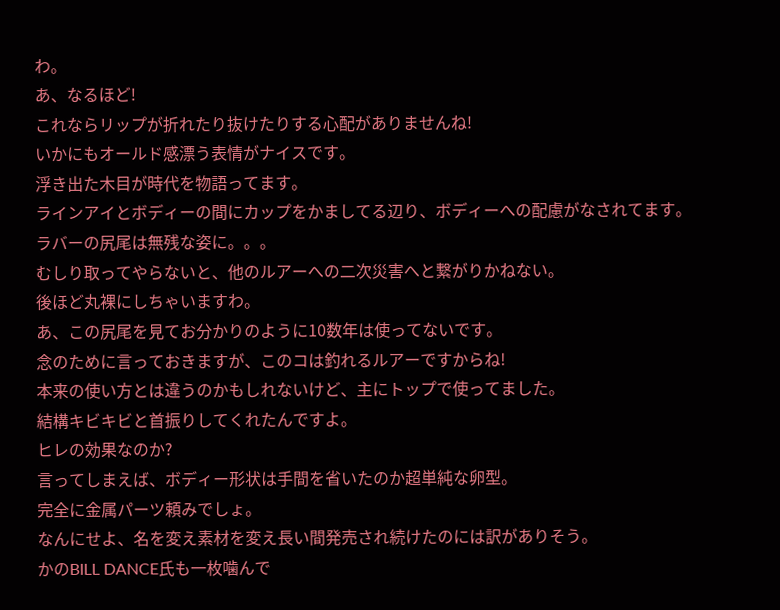わ。
あ、なるほど!
これならリップが折れたり抜けたりする心配がありませんね!
いかにもオールド感漂う表情がナイスです。
浮き出た木目が時代を物語ってます。
ラインアイとボディーの間にカップをかましてる辺り、ボディーへの配慮がなされてます。
ラバーの尻尾は無残な姿に。。。
むしり取ってやらないと、他のルアーへの二次災害へと繋がりかねない。
後ほど丸裸にしちゃいますわ。
あ、この尻尾を見てお分かりのように10数年は使ってないです。
念のために言っておきますが、このコは釣れるルアーですからね!
本来の使い方とは違うのかもしれないけど、主にトップで使ってました。
結構キビキビと首振りしてくれたんですよ。
ヒレの効果なのか?
言ってしまえば、ボディー形状は手間を省いたのか超単純な卵型。
完全に金属パーツ頼みでしょ。
なんにせよ、名を変え素材を変え長い間発売され続けたのには訳がありそう。
かのBILL DANCE氏も一枚噛んで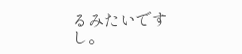るみたいですし。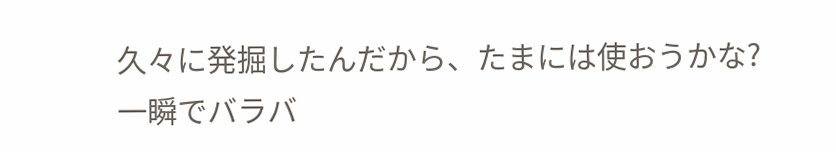久々に発掘したんだから、たまには使おうかな?
一瞬でバラバ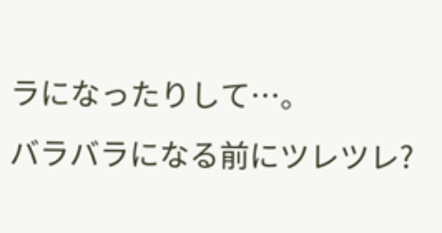ラになったりして…。
バラバラになる前にツレツレ?